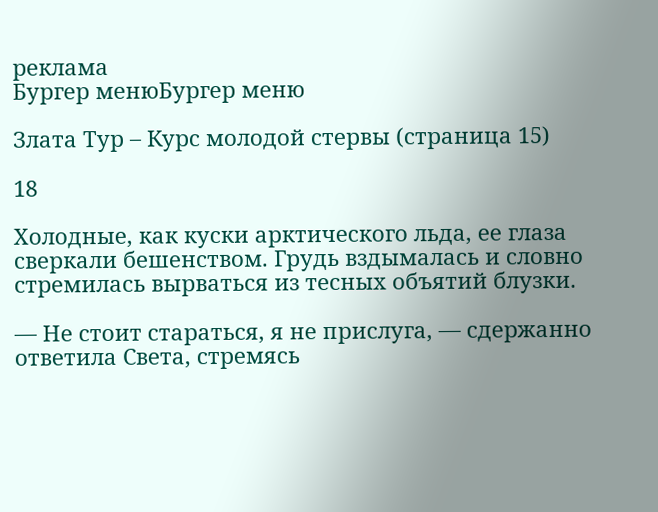реклама
Бургер менюБургер меню

Злата Тур – Курс молодой стервы (страница 15)

18

Холодные, как куски арктического льда, ее глаза сверкали бешенством. Грудь вздымалась и словно стремилась вырваться из тесных объятий блузки.

— Не стоит стараться, я не прислуга, — сдержанно ответила Света, стремясь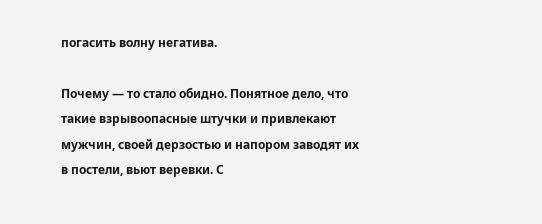погасить волну негатива.

Почему — то стало обидно. Понятное дело, что такие взрывоопасные штучки и привлекают мужчин, своей дерзостью и напором заводят их в постели, вьют веревки. С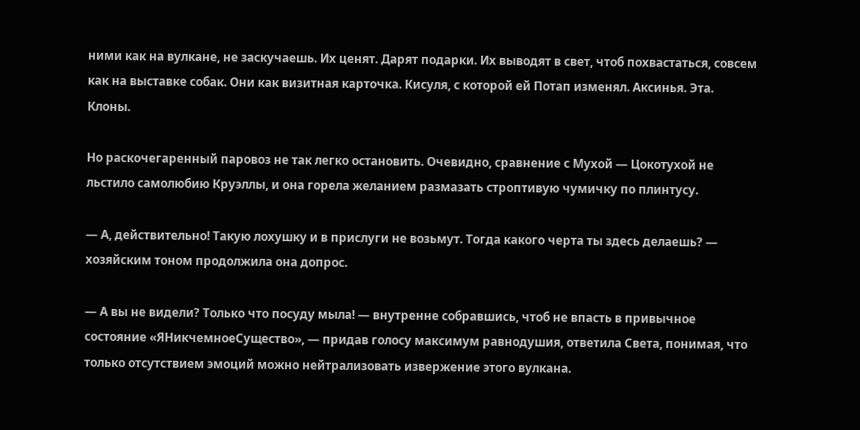ними как на вулкане, не заскучаешь. Их ценят. Дарят подарки. Их выводят в свет, чтоб похвастаться, совсем как на выставке собак. Они как визитная карточка. Кисуля, с которой ей Потап изменял. Аксинья. Эта. Клоны.

Но раскочегаренный паровоз не так легко остановить. Очевидно, сравнение с Мухой — Цокотухой не льстило самолюбию Круэллы, и она горела желанием размазать строптивую чумичку по плинтусу.

— А, действительно! Такую лохушку и в прислуги не возьмут. Тогда какого черта ты здесь делаешь? — хозяйским тоном продолжила она допрос.

— А вы не видели? Только что посуду мыла! — внутренне собравшись, чтоб не впасть в привычное состояние «ЯНикчемноеСущество», — придав голосу максимум равнодушия, ответила Света, понимая, что только отсутствием эмоций можно нейтрализовать извержение этого вулкана.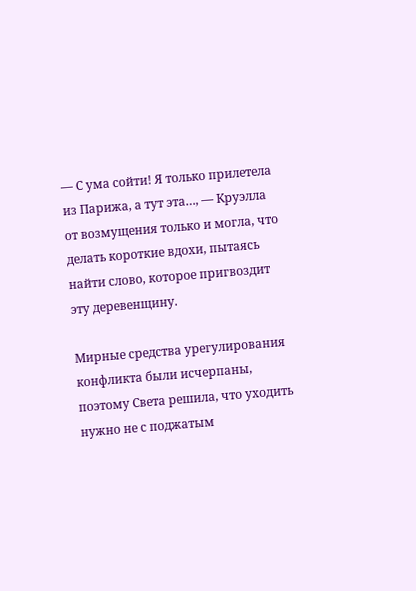— С ума сойти! Я только прилетела из Парижа, а тут эта…, — Круэлла от возмущения только и могла, что делать короткие вдохи, пытаясь найти слово, которое пригвоздит эту деревенщину.

Мирные средства урегулирования конфликта были исчерпаны, поэтому Света решила, что уходить нужно не с поджатым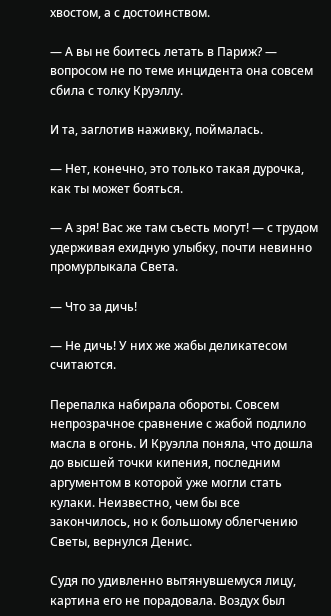хвостом, а с достоинством.

— А вы не боитесь летать в Париж? — вопросом не по теме инцидента она совсем сбила с толку Круэллу.

И та, заглотив наживку, поймалась.

— Нет, конечно, это только такая дурочка, как ты может бояться.

— А зря! Вас же там съесть могут! — с трудом удерживая ехидную улыбку, почти невинно промурлыкала Света.

— Что за дичь!

— Не дичь! У них же жабы деликатесом считаются.

Перепалка набирала обороты. Совсем непрозрачное сравнение с жабой подлило масла в огонь. И Круэлла поняла, что дошла до высшей точки кипения, последним аргументом в которой уже могли стать кулаки. Неизвестно, чем бы все закончилось, но к большому облегчению Светы, вернулся Денис.

Судя по удивленно вытянувшемуся лицу, картина его не порадовала. Воздух был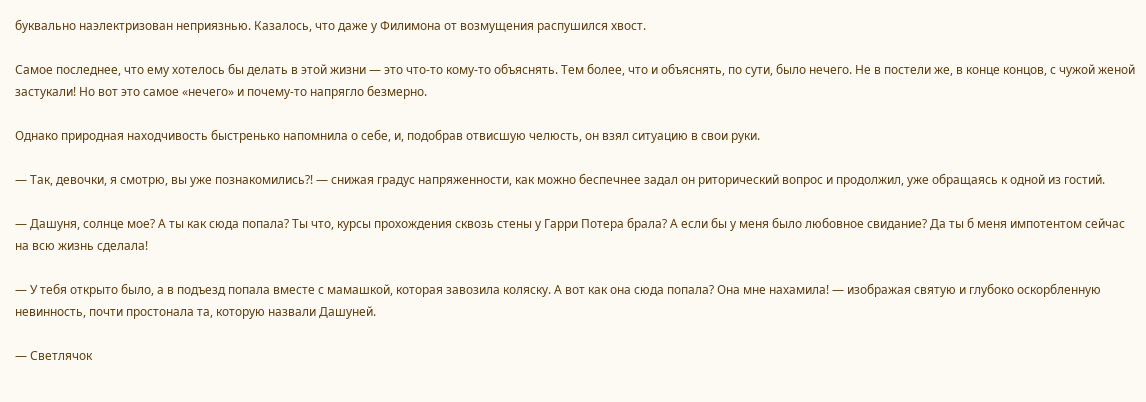буквально наэлектризован неприязнью. Казалось, что даже у Филимона от возмущения распушился хвост.

Самое последнее, что ему хотелось бы делать в этой жизни — это что-то кому-то объяснять. Тем более, что и объяснять, по сути, было нечего. Не в постели же, в конце концов, с чужой женой застукали! Но вот это самое «нечего» и почему-то напрягло безмерно.

Однако природная находчивость быстренько напомнила о себе, и, подобрав отвисшую челюсть, он взял ситуацию в свои руки.

— Так, девочки, я смотрю, вы уже познакомились?! — снижая градус напряженности, как можно беспечнее задал он риторический вопрос и продолжил, уже обращаясь к одной из гостий.

— Дашуня, солнце мое? А ты как сюда попала? Ты что, курсы прохождения сквозь стены у Гарри Потера брала? А если бы у меня было любовное свидание? Да ты б меня импотентом сейчас на всю жизнь сделала!

— У тебя открыто было, а в подъезд попала вместе с мамашкой, которая завозила коляску. А вот как она сюда попала? Она мне нахамила! — изображая святую и глубоко оскорбленную невинность, почти простонала та, которую назвали Дашуней.

— Светлячок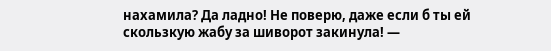нахамила? Да ладно! Не поверю, даже если б ты ей скользкую жабу за шиворот закинула! —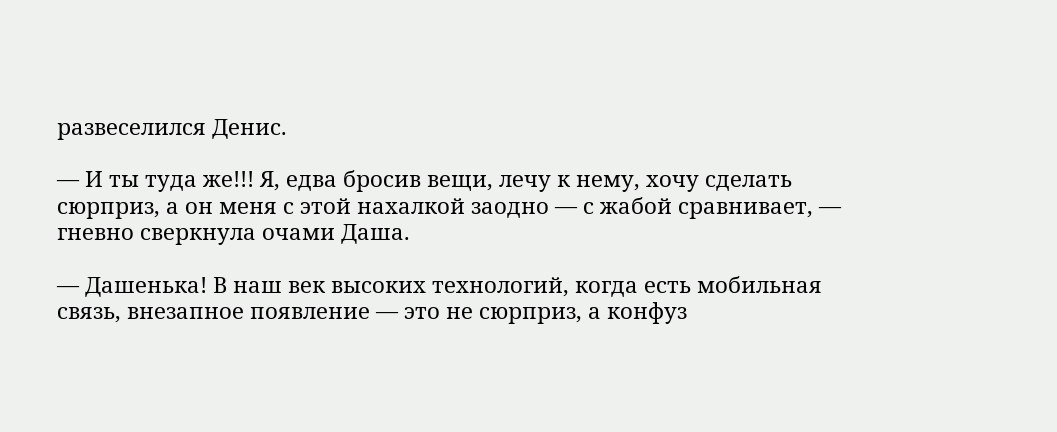развеселился Денис.

— И ты туда же!!! Я, едва бросив вещи, лечу к нему, хочу сделать сюрприз, а он меня с этой нахалкой заодно — с жабой сравнивает, — гневно сверкнула очами Даша.

— Дашенька! В наш век высоких технологий, когда есть мобильная связь, внезапное появление — это не сюрприз, а конфуз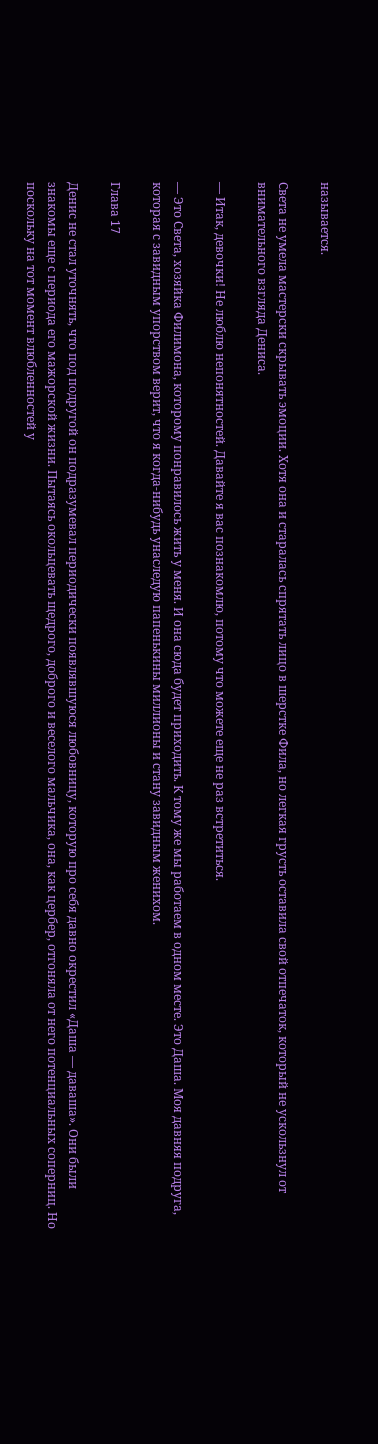называется.

Света не умела мастерски скрывать эмоции. Хотя она и старалась спрятать лицо в шерстке Фила, но легкая грусть оставила свой отпечаток, который не ускользнул от внимательного взгляда Дениса.

— Итак, девочки! Не люблю непонятностей. Давайте я вас познакомлю, потому что можете еще не раз встретиться.

— Это Света, хозяйка Филимона, которому понравилось жить у меня. И она сюда будет приходить. К тому же мы работаем в одном месте. Это Даша. Моя давняя подруга, которая с завидным упорством верит, что я когда-нибудь унаследую папенькины миллионы и стану завидным женихом.

Глава 17

Денис не стал уточнять, что под подругой он подразумевал периодически появлявшуюся любовницу, которую про себя давно окрестил «Даша — даваша». Они были знакомы еще с периода его мажорской жизни. Пытаясь окольцевать щедрого, доброго и веселого мальчика, она, как цербер, отгоняла от него потенциальных соперниц. Но поскольку на тот момент влюбленностей у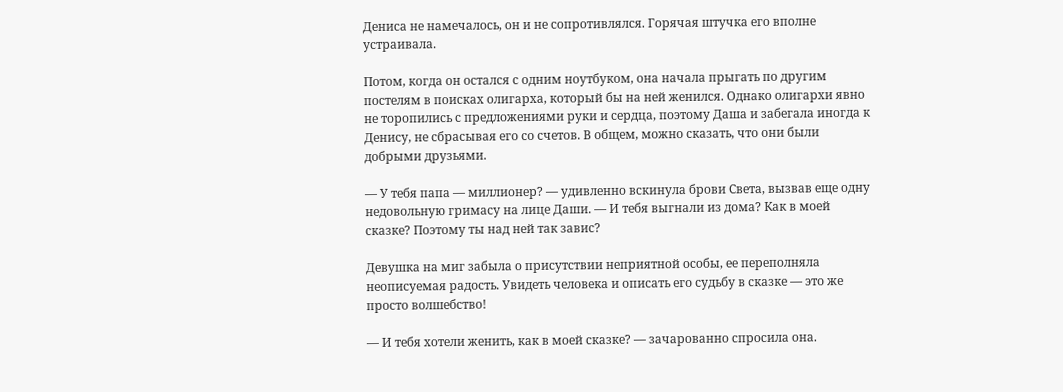Дениса не намечалось, он и не сопротивлялся. Горячая штучка его вполне устраивала.

Потом, когда он остался с одним ноутбуком, она начала прыгать по другим постелям в поисках олигарха, который бы на ней женился. Однако олигархи явно не торопились с предложениями руки и сердца, поэтому Даша и забегала иногда к Денису, не сбрасывая его со счетов. В общем, можно сказать, что они были добрыми друзьями.

— У тебя папа — миллионер? — удивленно вскинула брови Света, вызвав еще одну недовольную гримасу на лице Даши. — И тебя выгнали из дома? Как в моей сказке? Поэтому ты над ней так завис?

Девушка на миг забыла о присутствии неприятной особы, ее переполняла неописуемая радость. Увидеть человека и описать его судьбу в сказке — это же просто волшебство!

— И тебя хотели женить, как в моей сказке? — зачарованно спросила она.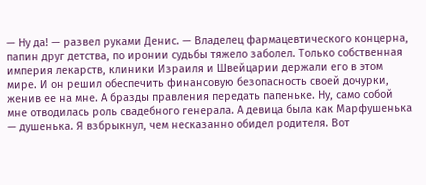— Ну да! — развел руками Денис. — Владелец фармацевтического концерна, папин друг детства, по иронии судьбы тяжело заболел. Только собственная империя лекарств, клиники Израиля и Швейцарии держали его в этом мире. И он решил обеспечить финансовую безопасность своей дочурки, женив ее на мне. А бразды правления передать папеньке. Ну, само собой мне отводилась роль свадебного генерала. А девица была как Марфушенька — душенька. Я взбрыкнул, чем несказанно обидел родителя. Вот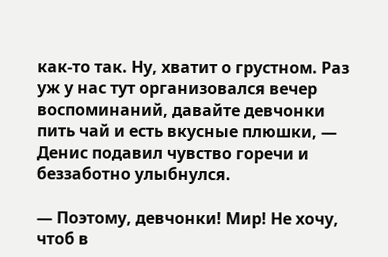как-то так. Ну, хватит о грустном. Раз уж у нас тут организовался вечер воспоминаний, давайте девчонки пить чай и есть вкусные плюшки, — Денис подавил чувство горечи и беззаботно улыбнулся.

— Поэтому, девчонки! Мир! Не хочу, чтоб в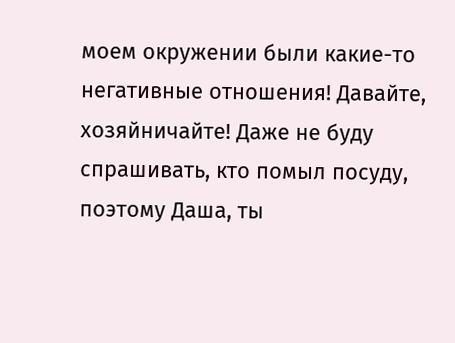моем окружении были какие-то негативные отношения! Давайте, хозяйничайте! Даже не буду спрашивать, кто помыл посуду, поэтому Даша, ты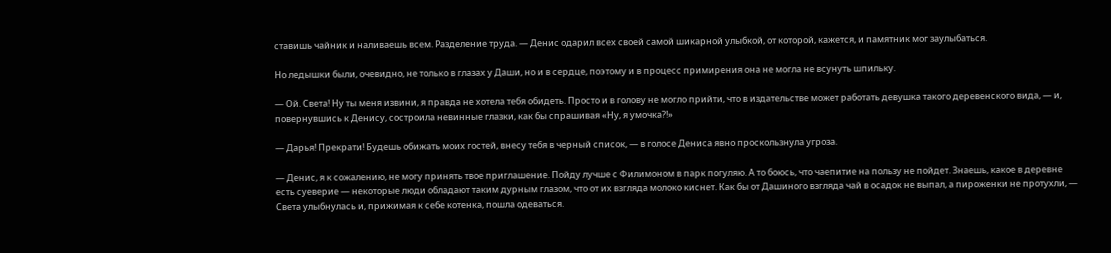ставишь чайник и наливаешь всем. Разделение труда. — Денис одарил всех своей самой шикарной улыбкой, от которой, кажется, и памятник мог заулыбаться.

Но ледышки были, очевидно, не только в глазах у Даши, но и в сердце, поэтому и в процесс примирения она не могла не всунуть шпильку.

— Ой. Света! Ну ты меня извини, я правда не хотела тебя обидеть. Просто и в голову не могло прийти, что в издательстве может работать девушка такого деревенского вида, — и, повернувшись к Денису, состроила невинные глазки, как бы спрашивая «Ну, я умочка?!»

— Дарья! Прекрати! Будешь обижать моих гостей, внесу тебя в черный список, — в голосе Дениса явно проскользнула угроза.

— Денис, я к сожалению, не могу принять твое приглашение. Пойду лучше с Филимоном в парк погуляю. А то боюсь, что чаепитие на пользу не пойдет. Знаешь, какое в деревне есть суеверие — некоторые люди обладают таким дурным глазом, что от их взгляда молоко киснет. Как бы от Дашиного взгляда чай в осадок не выпал, а пироженки не протухли, — Света улыбнулась и, прижимая к себе котенка, пошла одеваться.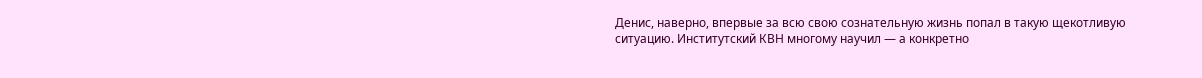Денис, наверно, впервые за всю свою сознательную жизнь попал в такую щекотливую ситуацию. Институтский КВН многому научил — а конкретно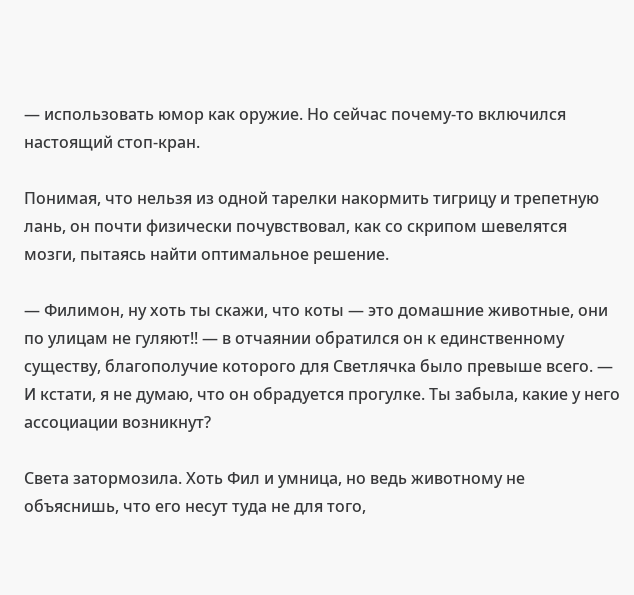— использовать юмор как оружие. Но сейчас почему-то включился настоящий стоп-кран.

Понимая, что нельзя из одной тарелки накормить тигрицу и трепетную лань, он почти физически почувствовал, как со скрипом шевелятся мозги, пытаясь найти оптимальное решение.

— Филимон, ну хоть ты скажи, что коты — это домашние животные, они по улицам не гуляют!! — в отчаянии обратился он к единственному существу, благополучие которого для Светлячка было превыше всего. — И кстати, я не думаю, что он обрадуется прогулке. Ты забыла, какие у него ассоциации возникнут?

Света затормозила. Хоть Фил и умница, но ведь животному не объяснишь, что его несут туда не для того,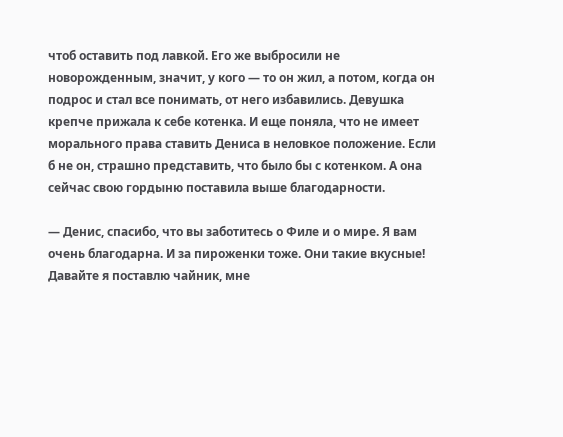чтоб оставить под лавкой. Его же выбросили не новорожденным, значит, у кого — то он жил, а потом, когда он подрос и стал все понимать, от него избавились. Девушка крепче прижала к себе котенка. И еще поняла, что не имеет морального права ставить Дениса в неловкое положение. Если б не он, страшно представить, что было бы с котенком. А она сейчас свою гордыню поставила выше благодарности.

— Денис, спасибо, что вы заботитесь о Филе и о мире. Я вам очень благодарна. И за пироженки тоже. Они такие вкусные! Давайте я поставлю чайник, мне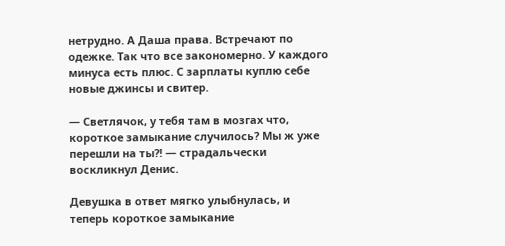нетрудно. А Даша права. Встречают по одежке. Так что все закономерно. У каждого минуса есть плюс. С зарплаты куплю себе новые джинсы и свитер.

— Светлячок, у тебя там в мозгах что, короткое замыкание случилось? Мы ж уже перешли на ты?! — страдальчески воскликнул Денис.

Девушка в ответ мягко улыбнулась, и теперь короткое замыкание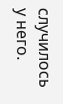случилось у него.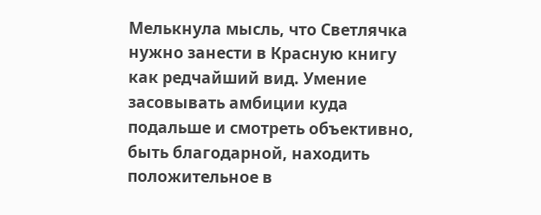Мелькнула мысль, что Светлячка нужно занести в Красную книгу как редчайший вид. Умение засовывать амбиции куда подальше и смотреть объективно, быть благодарной, находить положительное в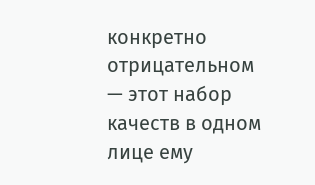конкретно отрицательном — этот набор качеств в одном лице ему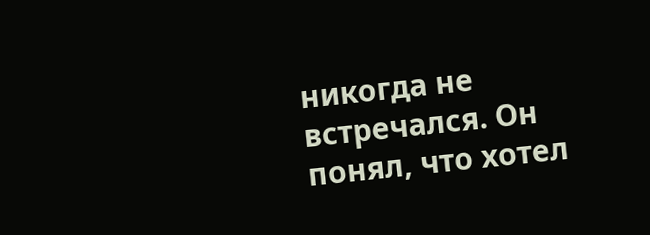никогда не встречался. Он понял, что хотел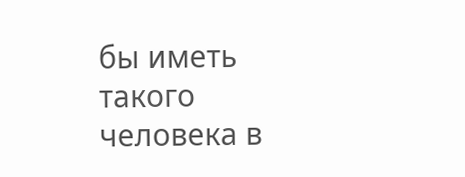бы иметь такого человека в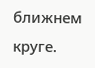ближнем круге.